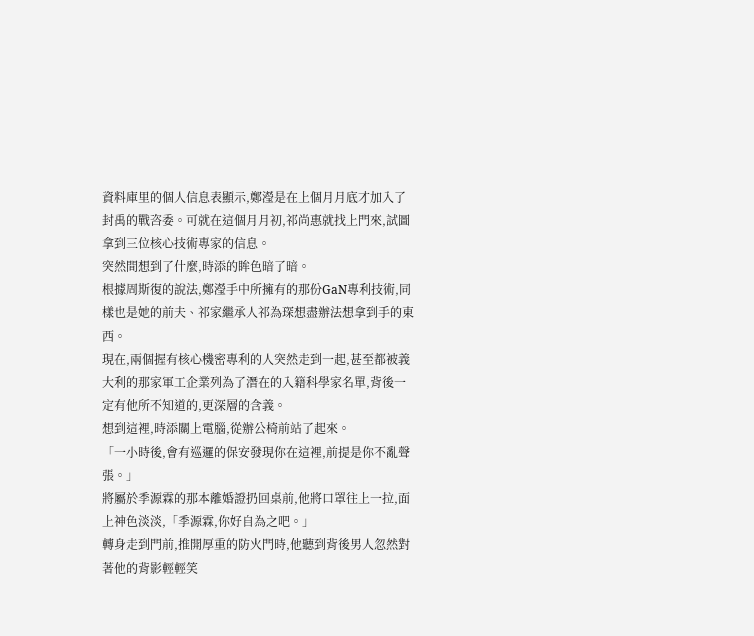資料庫里的個人信息表顯示,鄭瀅是在上個月月底才加入了封禹的戰咨委。可就在這個月月初,祁尚惠就找上門來,試圖拿到三位核心技術專家的信息。
突然間想到了什麼,時添的眸色暗了暗。
根據周斯復的說法,鄭瀅手中所擁有的那份GaN專利技術,同樣也是她的前夫、祁家繼承人祁為琛想盡辦法想拿到手的東西。
現在,兩個握有核心機密專利的人突然走到一起,甚至都被義大利的那家軍工企業列為了潛在的入籍科學家名單,背後一定有他所不知道的,更深層的含義。
想到這裡,時添關上電腦,從辦公椅前站了起來。
「一小時後,會有巡邏的保安發現你在這裡,前提是你不亂聲張。」
將屬於季源霖的那本離婚證扔回桌前,他將口罩往上一拉,面上神色淡淡,「季源霖,你好自為之吧。」
轉身走到門前,推開厚重的防火門時,他聽到背後男人忽然對著他的背影輕輕笑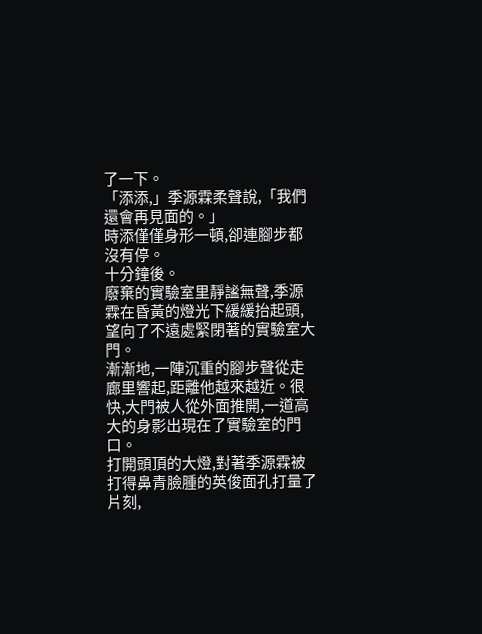了一下。
「添添,」季源霖柔聲說,「我們還會再見面的。」
時添僅僅身形一頓,卻連腳步都沒有停。
十分鐘後。
廢棄的實驗室里靜謐無聲,季源霖在昏黃的燈光下緩緩抬起頭,望向了不遠處緊閉著的實驗室大門。
漸漸地,一陣沉重的腳步聲從走廊里響起,距離他越來越近。很快,大門被人從外面推開,一道高大的身影出現在了實驗室的門口。
打開頭頂的大燈,對著季源霖被打得鼻青臉腫的英俊面孔打量了片刻,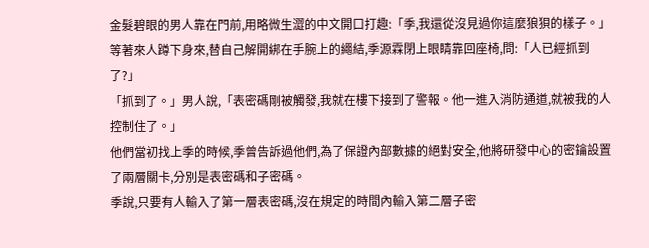金髮碧眼的男人靠在門前,用略微生澀的中文開口打趣:「季,我還從沒見過你這麼狼狽的樣子。」
等著來人蹲下身來,替自己解開綁在手腕上的繩結,季源霖閉上眼睛靠回座椅,問:「人已經抓到了?」
「抓到了。」男人說,「表密碼剛被觸發,我就在樓下接到了警報。他一進入消防通道,就被我的人控制住了。」
他們當初找上季的時候,季曾告訴過他們,為了保證內部數據的絕對安全,他將研發中心的密鑰設置了兩層關卡,分別是表密碼和子密碼。
季說,只要有人輸入了第一層表密碼,沒在規定的時間內輸入第二層子密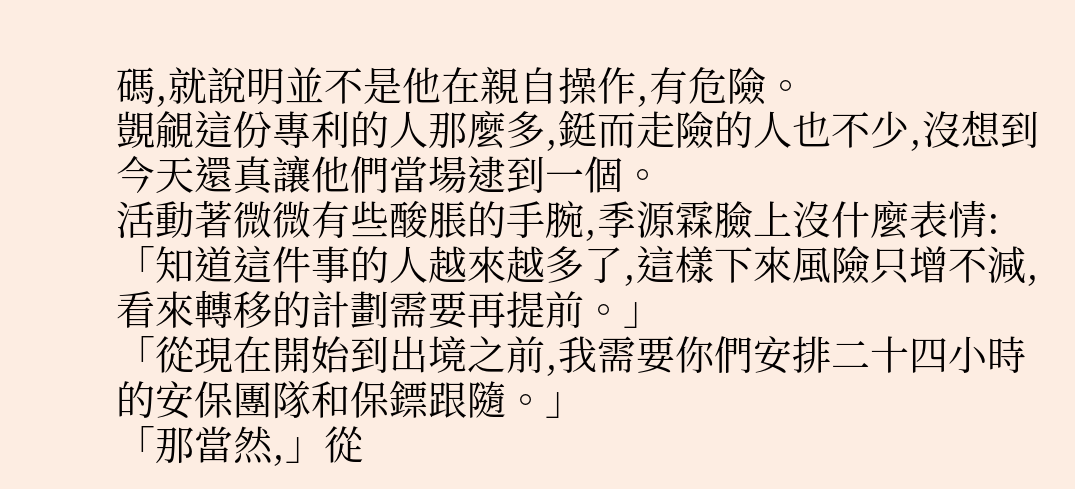碼,就說明並不是他在親自操作,有危險。
覬覦這份專利的人那麼多,鋌而走險的人也不少,沒想到今天還真讓他們當場逮到一個。
活動著微微有些酸脹的手腕,季源霖臉上沒什麼表情:「知道這件事的人越來越多了,這樣下來風險只增不減,看來轉移的計劃需要再提前。」
「從現在開始到出境之前,我需要你們安排二十四小時的安保團隊和保鏢跟隨。」
「那當然,」從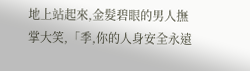地上站起來,金髮碧眼的男人撫掌大笑,「季,你的人身安全永遠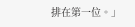排在第一位。」